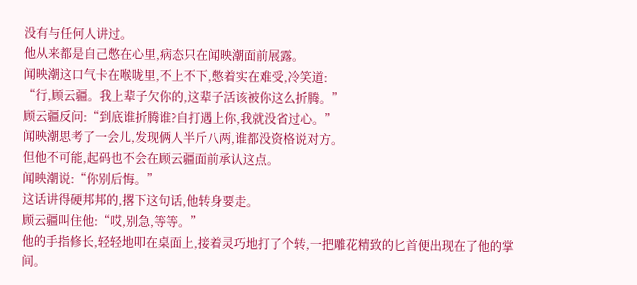没有与任何人讲过。
他从来都是自己憋在心里,病态只在闻映潮面前展露。
闻映潮这口气卡在喉咙里,不上不下,憋着实在难受,冷笑道:
“行,顾云疆。我上辈子欠你的,这辈子活该被你这么折腾。”
顾云疆反问:“到底谁折腾谁?自打遇上你,我就没省过心。”
闻映潮思考了一会儿,发现俩人半斤八两,谁都没资格说对方。
但他不可能,起码也不会在顾云疆面前承认这点。
闻映潮说:“你别后悔。”
这话讲得硬邦邦的,撂下这句话,他转身要走。
顾云疆叫住他:“哎,别急,等等。”
他的手指修长,轻轻地叩在桌面上,接着灵巧地打了个转,一把雕花精致的匕首便出现在了他的掌间。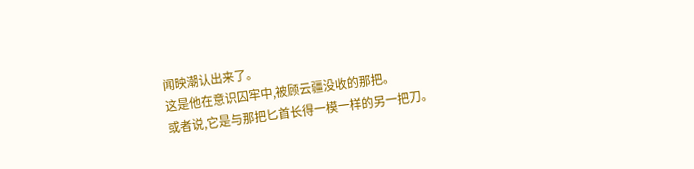闻映潮认出来了。
这是他在意识囚牢中,被顾云疆没收的那把。
或者说,它是与那把匕首长得一模一样的另一把刀。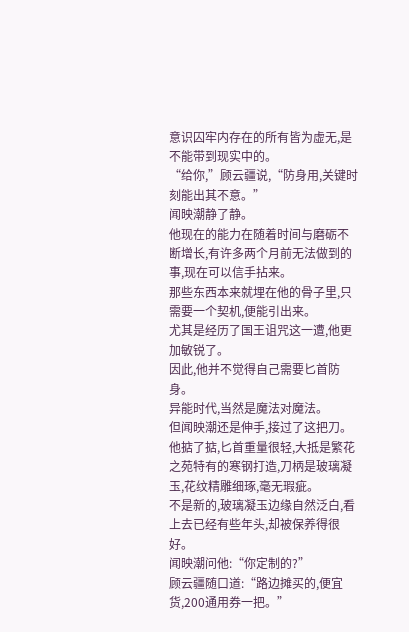意识囚牢内存在的所有皆为虚无,是不能带到现实中的。
“给你,”顾云疆说,“防身用,关键时刻能出其不意。”
闻映潮静了静。
他现在的能力在随着时间与磨砺不断增长,有许多两个月前无法做到的事,现在可以信手拈来。
那些东西本来就埋在他的骨子里,只需要一个契机,便能引出来。
尤其是经历了国王诅咒这一遭,他更加敏锐了。
因此,他并不觉得自己需要匕首防身。
异能时代,当然是魔法对魔法。
但闻映潮还是伸手,接过了这把刀。
他掂了掂,匕首重量很轻,大抵是繁花之苑特有的寒钢打造,刀柄是玻璃凝玉,花纹精雕细琢,毫无瑕疵。
不是新的,玻璃凝玉边缘自然泛白,看上去已经有些年头,却被保养得很好。
闻映潮问他:“你定制的?”
顾云疆随口道:“路边摊买的,便宜货,200通用券一把。”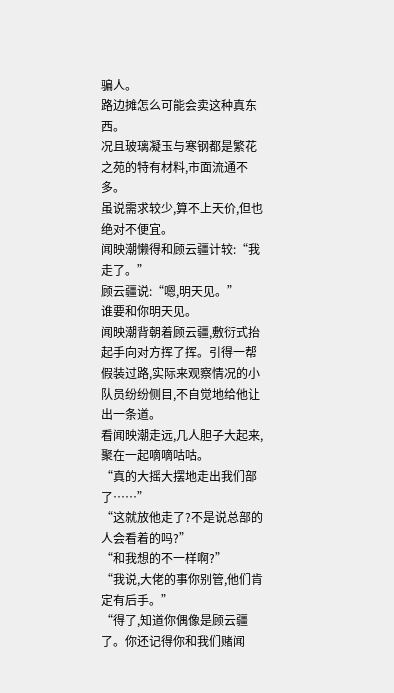骗人。
路边摊怎么可能会卖这种真东西。
况且玻璃凝玉与寒钢都是繁花之苑的特有材料,市面流通不多。
虽说需求较少,算不上天价,但也绝对不便宜。
闻映潮懒得和顾云疆计较:“我走了。”
顾云疆说:“嗯,明天见。”
谁要和你明天见。
闻映潮背朝着顾云疆,敷衍式抬起手向对方挥了挥。引得一帮假装过路,实际来观察情况的小队员纷纷侧目,不自觉地给他让出一条道。
看闻映潮走远,几人胆子大起来,聚在一起嘀嘀咕咕。
“真的大摇大摆地走出我们部了……”
“这就放他走了?不是说总部的人会看着的吗?”
“和我想的不一样啊?”
“我说,大佬的事你别管,他们肯定有后手。”
“得了,知道你偶像是顾云疆了。你还记得你和我们赌闻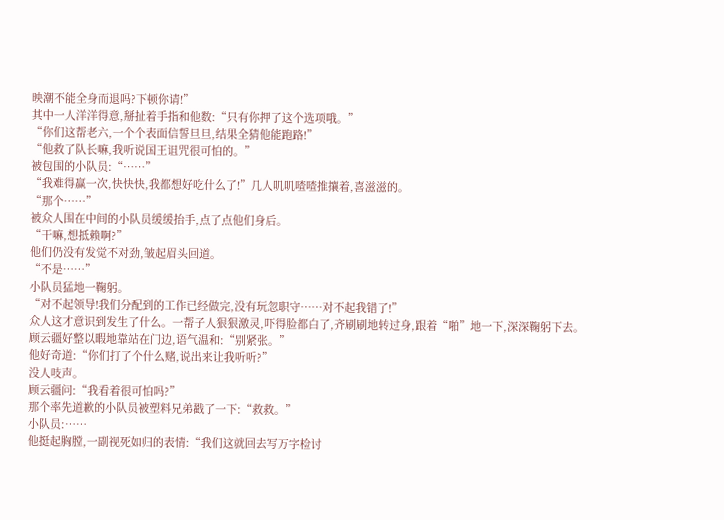映潮不能全身而退吗?下顿你请!”
其中一人洋洋得意,掰扯着手指和他数:“只有你押了这个选项哦。”
“你们这帮老六,一个个表面信誓旦旦,结果全猜他能跑路!”
“他救了队长嘛,我听说国王诅咒很可怕的。”
被包围的小队员:“……”
“我难得赢一次,快快快,我都想好吃什么了!”几人叽叽喳喳推攘着,喜滋滋的。
“那个……”
被众人围在中间的小队员缓缓抬手,点了点他们身后。
“干嘛,想抵赖啊?”
他们仍没有发觉不对劲,皱起眉头回道。
“不是……”
小队员猛地一鞠躬。
“对不起领导!我们分配到的工作已经做完,没有玩忽职守……对不起我错了!”
众人这才意识到发生了什么。一帮子人狠狠激灵,吓得脸都白了,齐刷刷地转过身,跟着“啪”地一下,深深鞠躬下去。
顾云疆好整以暇地靠站在门边,语气温和:“别紧张。”
他好奇道:“你们打了个什么赌,说出来让我听听?”
没人吱声。
顾云疆问:“我看着很可怕吗?”
那个率先道歉的小队员被塑料兄弟戳了一下:“救救。”
小队员:……
他挺起胸膛,一副视死如归的表情:“我们这就回去写万字检讨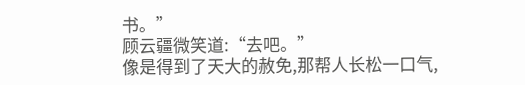书。”
顾云疆微笑道:“去吧。”
像是得到了天大的赦免,那帮人长松一口气,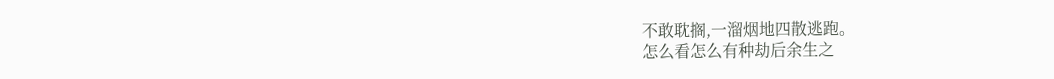不敢耽搁,一溜烟地四散逃跑。
怎么看怎么有种劫后余生之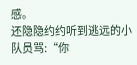感。
还隐隐约约听到逃远的小队员骂:“你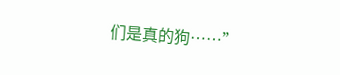们是真的狗……”